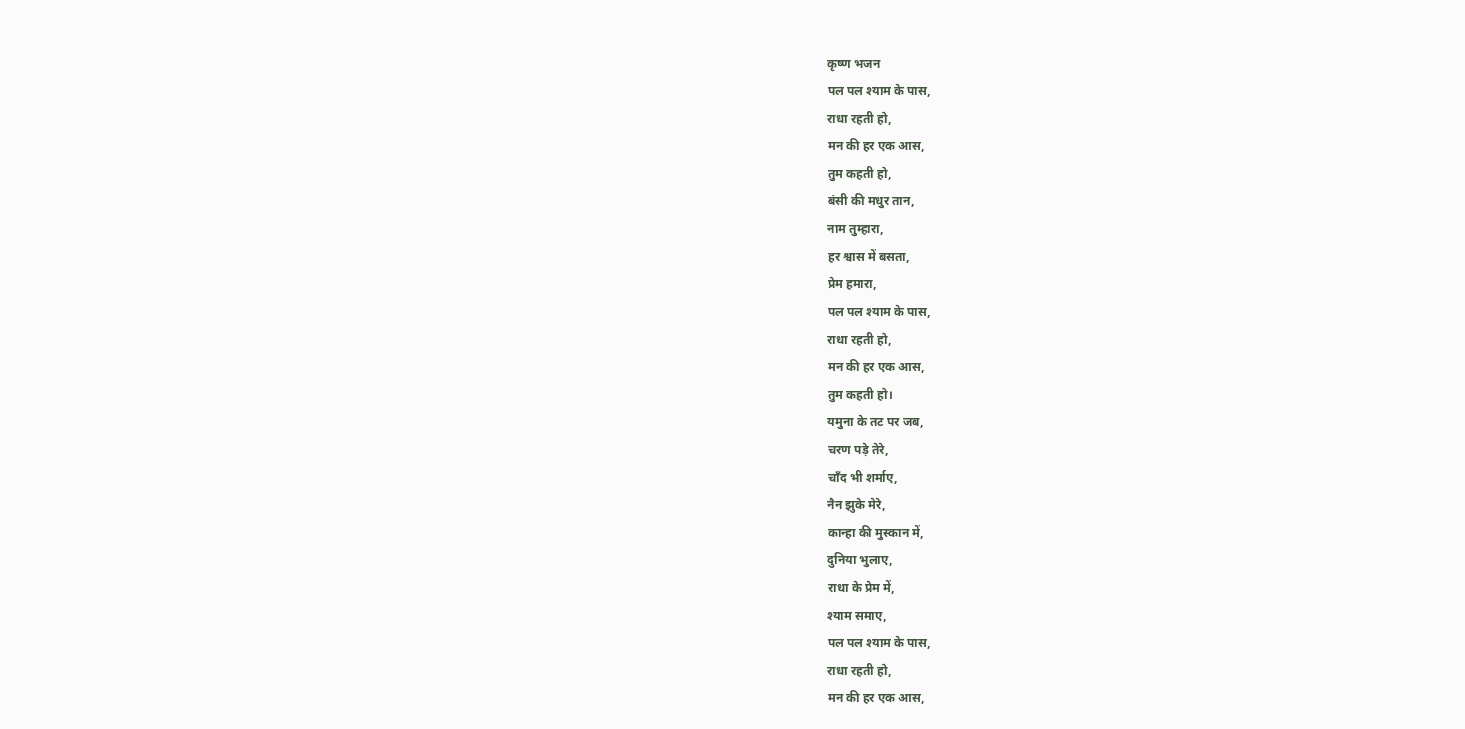कृष्ण भजन
पल पल श्याम के पास,
राधा रहती हो,
मन की हर एक आस,
तुम कहती हो,
बंसी की मधुर तान,
नाम तुम्हारा,
हर श्वास में बसता,
प्रेम हमारा,
पल पल श्याम के पास,
राधा रहती हो,
मन की हर एक आस,
तुम कहती हो।
यमुना के तट पर जब,
चरण पड़े तेरे,
चाँद भी शर्माए,
नैन झुके मेरे,
कान्हा की मुस्कान में,
दुनिया भुलाए,
राधा के प्रेम में,
श्याम समाए,
पल पल श्याम के पास,
राधा रहती हो,
मन की हर एक आस,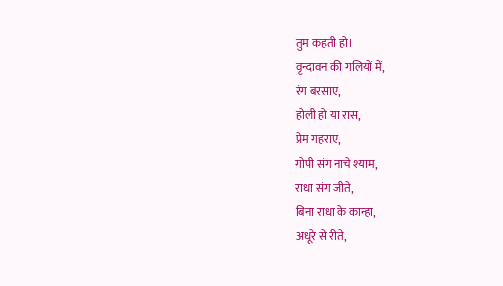तुम कहती हो।
वृन्दावन की गलियों में,
रंग बरसाए,
होली हो या रास,
प्रेम गहराए,
गोपी संग नाचे श्याम,
राधा संग जीते,
बिना राधा के कान्हा,
अधूरे से रीते,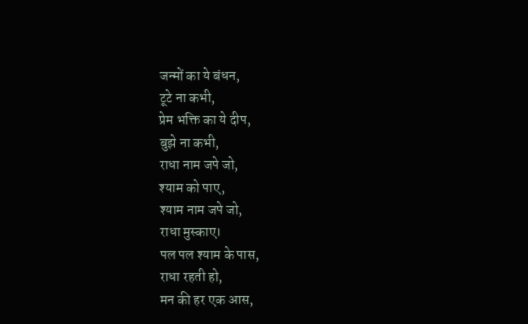जन्मों का ये बंधन,
टूटे ना कभी,
प्रेम भक्ति का ये दीप,
बुझे ना कभी,
राधा नाम जपे जो,
श्याम को पाए,
श्याम नाम जपे जो,
राधा मुस्काए।
पल पल श्याम के पास,
राधा रहती हो,
मन की हर एक आस,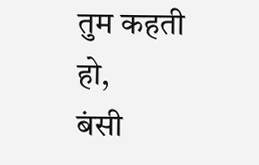तुम कहती हो,
बंसी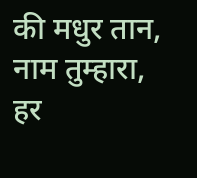की मधुर तान,
नाम तुम्हारा,
हर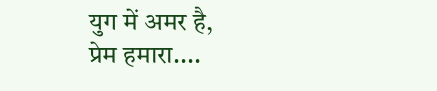युग में अमर है,
प्रेम हमारा....